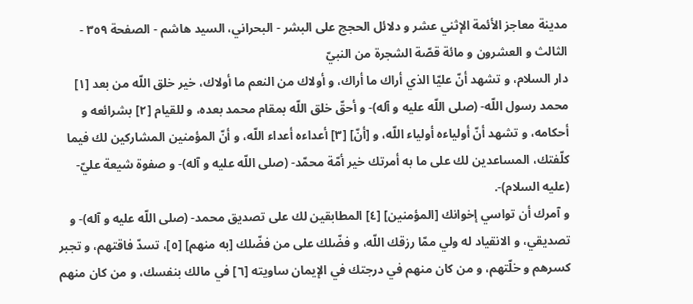مدينة معاجز الأئمة الإثني عشر و دلائل الحجج على البشر - البحراني، السيد هاشم - الصفحة ٣٥٩ - الثالث و العشرون و مائة قصّة الشجرة من النبيّ
دار السلام، و تشهد أنّ عليّا الذي أراك ما أراك، و أولاك من النعم ما أولاك، خير خلق اللّه من بعد [١] محمد رسول اللّه- (صلى اللّه عليه و آله)- و أحقّ خلق اللّه بمقام محمد بعده، و للقيام [٢] بشرائعه و أحكامه، و تشهد أنّ أولياءه أولياء اللّه، و [أنّ] [٣] أعداءه أعداء اللّه، و أنّ المؤمنين المشاركين لك فيما كلّفتك، المساعدين لك على ما به أمرتك خير أمّة محمّد- (صلى اللّه عليه و آله)- و صفوة شيعة عليّ- (عليه السلام)-.
و آمرك أن تواسي إخوانك [المؤمنين] [٤] المطابقين لك على تصديق محمد- (صلى اللّه عليه و آله)- و تصديقي، و الانقياد له ولي ممّا رزقك اللّه، و فضّلك على من فضّلك [به منهم] [٥]، تسدّ فاقتهم، و تجبر كسرهم و خلّتهم، و من كان منهم في درجتك في الإيمان ساويته [٦] في مالك بنفسك، و من كان منهم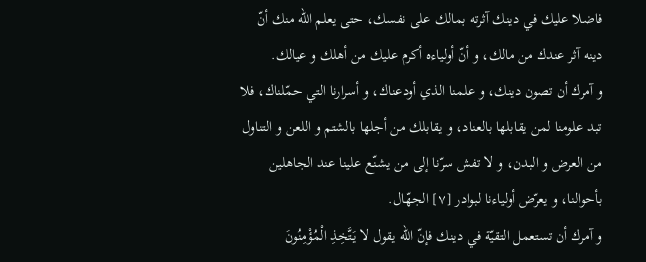فاضلا عليك في دينك آثرته بمالك على نفسك، حتى يعلم اللّه منك أنّ دينه آثر عندك من مالك، و أنّ أولياءه أكرم عليك من أهلك و عيالك.
و آمرك أن تصون دينك، و علمنا الذي أودعناك، و أسرارنا التي حمّلناك، فلا تبد علومنا لمن يقابلها بالعناد، و يقابلك من أجلها بالشتم و اللعن و التناول من العرض و البدن، و لا تفش سرّنا إلى من يشنّع علينا عند الجاهلين بأحوالنا، و يعرّض أولياءنا لبوادر [٧] الجهّال.
و آمرك أن تستعمل التقيّة في دينك فإنّ اللّه يقول لا يَتَّخِذِ الْمُؤْمِنُونَ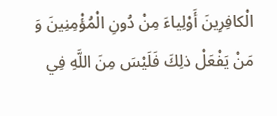الْكافِرِينَ أَوْلِياءَ مِنْ دُونِ الْمُؤْمِنِينَ وَ مَنْ يَفْعَلْ ذلِكَ فَلَيْسَ مِنَ اللَّهِ فِي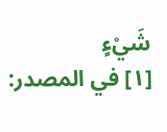شَيْءٍ
[١] في المصدر: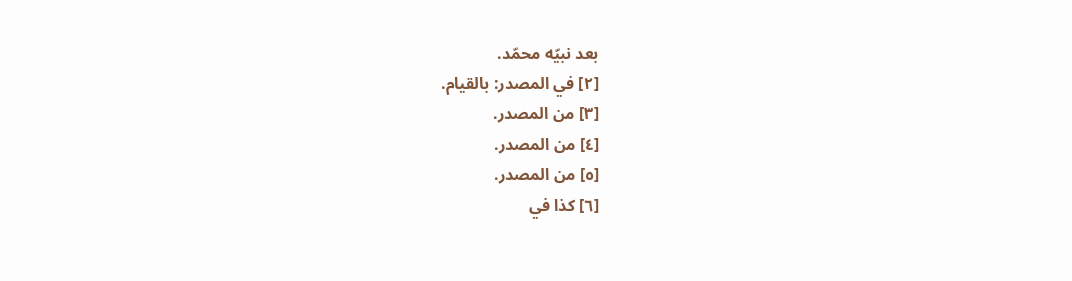بعد نبيّه محمّد.
[٢] في المصدر: بالقيام.
[٣] من المصدر.
[٤] من المصدر.
[٥] من المصدر.
[٦] كذا في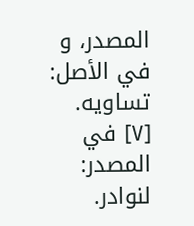المصدر، و في الأصل: تساويه.
[٧] في المصدر: لنوادر.